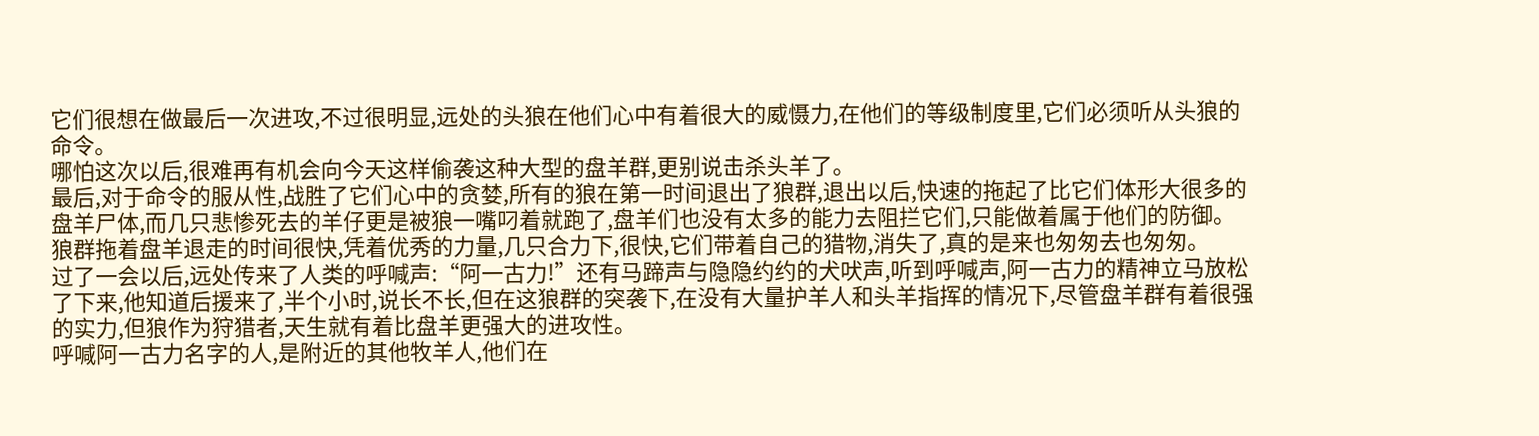它们很想在做最后一次进攻,不过很明显,远处的头狼在他们心中有着很大的威慑力,在他们的等级制度里,它们必须听从头狼的命令。
哪怕这次以后,很难再有机会向今天这样偷袭这种大型的盘羊群,更别说击杀头羊了。
最后,对于命令的服从性,战胜了它们心中的贪婪,所有的狼在第一时间退出了狼群,退出以后,快速的拖起了比它们体形大很多的盘羊尸体,而几只悲惨死去的羊仔更是被狼一嘴叼着就跑了,盘羊们也没有太多的能力去阻拦它们,只能做着属于他们的防御。
狼群拖着盘羊退走的时间很快,凭着优秀的力量,几只合力下,很快,它们带着自己的猎物,消失了,真的是来也匆匆去也匆匆。
过了一会以后,远处传来了人类的呼喊声:“阿一古力!”还有马蹄声与隐隐约约的犬吠声,听到呼喊声,阿一古力的精神立马放松了下来,他知道后援来了,半个小时,说长不长,但在这狼群的突袭下,在没有大量护羊人和头羊指挥的情况下,尽管盘羊群有着很强的实力,但狼作为狩猎者,天生就有着比盘羊更强大的进攻性。
呼喊阿一古力名字的人,是附近的其他牧羊人,他们在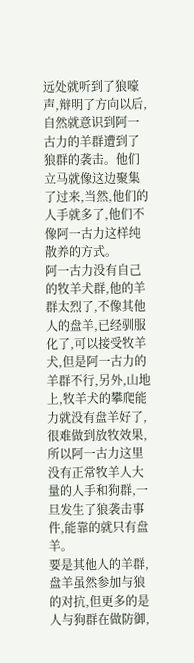远处就听到了狼嚎声,辩明了方向以后,自然就意识到阿一古力的羊群遭到了狼群的袭击。他们立马就像这边聚集了过来,当然,他们的人手就多了,他们不像阿一古力这样纯散养的方式。
阿一古力没有自己的牧羊犬群,他的羊群太烈了,不像其他人的盘羊,已经驯服化了,可以接受牧羊犬,但是阿一古力的羊群不行,另外,山地上,牧羊犬的攀爬能力就没有盘羊好了,很难做到放牧效果,所以阿一古力这里没有正常牧羊人大量的人手和狗群,一旦发生了狼袭击事件,能靠的就只有盘羊。
要是其他人的羊群,盘羊虽然参加与狼的对抗,但更多的是人与狗群在做防御,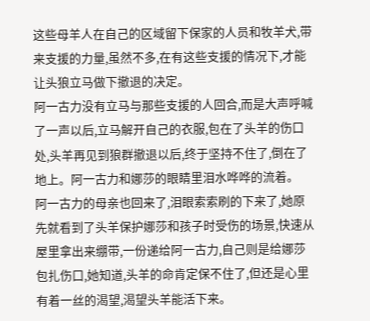这些母羊人在自己的区域留下保家的人员和牧羊犬,带来支援的力量,虽然不多,在有这些支援的情况下,才能让头狼立马做下撤退的决定。
阿一古力没有立马与那些支援的人回合,而是大声呼喊了一声以后,立马解开自己的衣服,包在了头羊的伤口处,头羊再见到狼群撤退以后,终于坚持不住了,倒在了地上。阿一古力和娜莎的眼睛里泪水哗哗的流着。
阿一古力的母亲也回来了,泪眼索索刷的下来了,她原先就看到了头羊保护娜莎和孩子时受伤的场景,快速从屋里拿出来绷带,一份递给阿一古力,自己则是给娜莎包扎伤口,她知道,头羊的命肯定保不住了,但还是心里有着一丝的渴望,渴望头羊能活下来。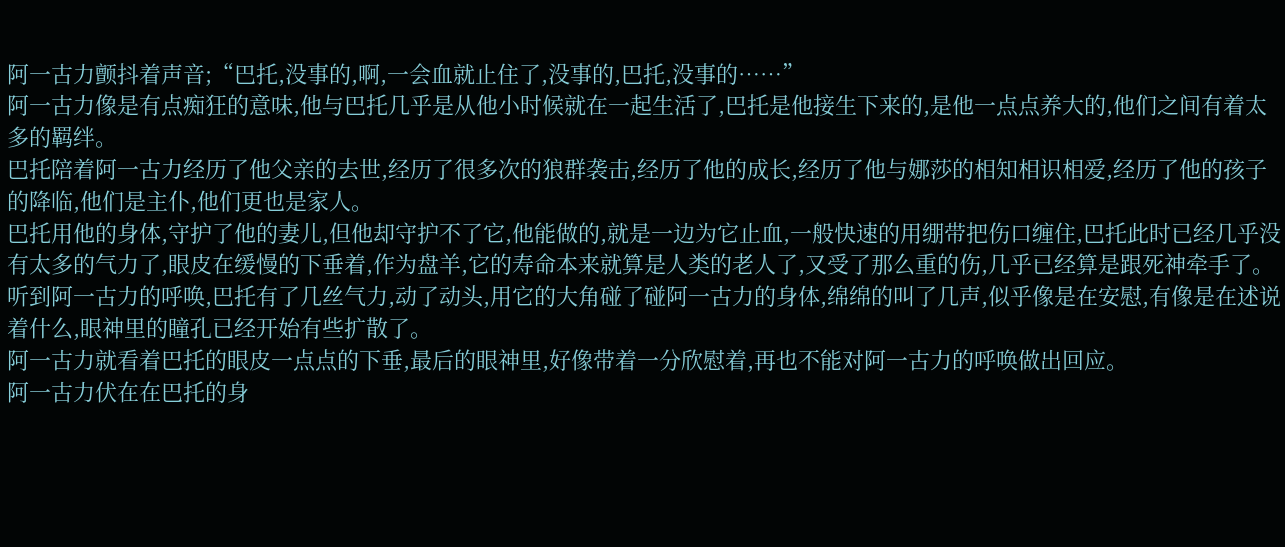阿一古力颤抖着声音;“巴托,没事的,啊,一会血就止住了,没事的,巴托,没事的……”
阿一古力像是有点痴狂的意味,他与巴托几乎是从他小时候就在一起生活了,巴托是他接生下来的,是他一点点养大的,他们之间有着太多的羁绊。
巴托陪着阿一古力经历了他父亲的去世,经历了很多次的狼群袭击,经历了他的成长,经历了他与娜莎的相知相识相爱,经历了他的孩子的降临,他们是主仆,他们更也是家人。
巴托用他的身体,守护了他的妻儿,但他却守护不了它,他能做的,就是一边为它止血,一般快速的用绷带把伤口缠住,巴托此时已经几乎没有太多的气力了,眼皮在缓慢的下垂着,作为盘羊,它的寿命本来就算是人类的老人了,又受了那么重的伤,几乎已经算是跟死神牵手了。
听到阿一古力的呼唤,巴托有了几丝气力,动了动头,用它的大角碰了碰阿一古力的身体,绵绵的叫了几声,似乎像是在安慰,有像是在述说着什么,眼神里的瞳孔已经开始有些扩散了。
阿一古力就看着巴托的眼皮一点点的下垂,最后的眼神里,好像带着一分欣慰着,再也不能对阿一古力的呼唤做出回应。
阿一古力伏在在巴托的身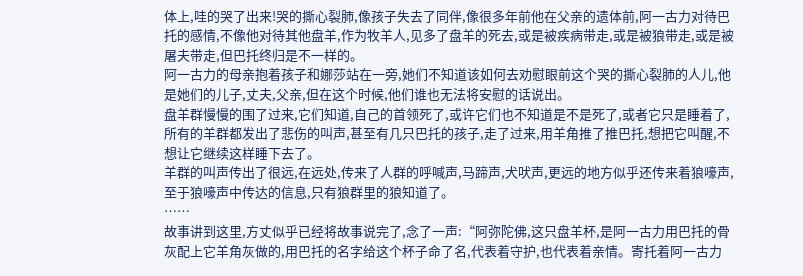体上,哇的哭了出来!哭的撕心裂肺,像孩子失去了同伴,像很多年前他在父亲的遗体前,阿一古力对待巴托的感情,不像他对待其他盘羊,作为牧羊人,见多了盘羊的死去,或是被疾病带走,或是被狼带走,或是被屠夫带走,但巴托终归是不一样的。
阿一古力的母亲抱着孩子和娜莎站在一旁,她们不知道该如何去劝慰眼前这个哭的撕心裂肺的人儿,他是她们的儿子,丈夫,父亲,但在这个时候,他们谁也无法将安慰的话说出。
盘羊群慢慢的围了过来,它们知道,自己的首领死了,或许它们也不知道是不是死了,或者它只是睡着了,所有的羊群都发出了悲伤的叫声,甚至有几只巴托的孩子,走了过来,用羊角推了推巴托,想把它叫醒,不想让它继续这样睡下去了。
羊群的叫声传出了很远,在远处,传来了人群的呼喊声,马蹄声,犬吠声,更远的地方似乎还传来着狼嚎声,至于狼嚎声中传达的信息,只有狼群里的狼知道了。
……
故事讲到这里,方丈似乎已经将故事说完了,念了一声:“阿弥陀佛,这只盘羊杯,是阿一古力用巴托的骨灰配上它羊角灰做的,用巴托的名字给这个杯子命了名,代表着守护,也代表着亲情。寄托着阿一古力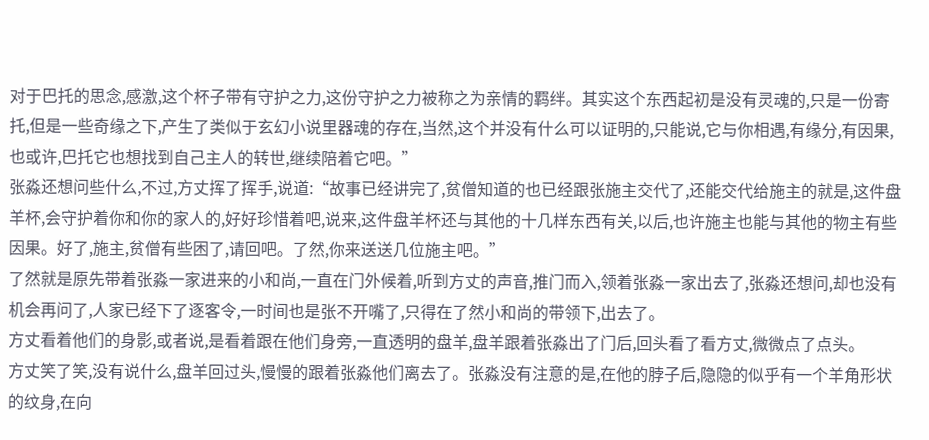对于巴托的思念,感激,这个杯子带有守护之力,这份守护之力被称之为亲情的羁绊。其实这个东西起初是没有灵魂的,只是一份寄托,但是一些奇缘之下,产生了类似于玄幻小说里器魂的存在,当然,这个并没有什么可以证明的,只能说,它与你相遇,有缘分,有因果,也或许,巴托它也想找到自己主人的转世,继续陪着它吧。”
张淼还想问些什么,不过,方丈挥了挥手,说道:“故事已经讲完了,贫僧知道的也已经跟张施主交代了,还能交代给施主的就是,这件盘羊杯,会守护着你和你的家人的,好好珍惜着吧,说来,这件盘羊杯还与其他的十几样东西有关,以后,也许施主也能与其他的物主有些因果。好了,施主,贫僧有些困了,请回吧。了然,你来送送几位施主吧。”
了然就是原先带着张淼一家进来的小和尚,一直在门外候着,听到方丈的声音,推门而入,领着张淼一家出去了,张淼还想问,却也没有机会再问了,人家已经下了逐客令,一时间也是张不开嘴了,只得在了然小和尚的带领下,出去了。
方丈看着他们的身影,或者说,是看着跟在他们身旁,一直透明的盘羊,盘羊跟着张淼出了门后,回头看了看方丈,微微点了点头。
方丈笑了笑,没有说什么,盘羊回过头,慢慢的跟着张淼他们离去了。张淼没有注意的是,在他的脖子后,隐隐的似乎有一个羊角形状的纹身,在向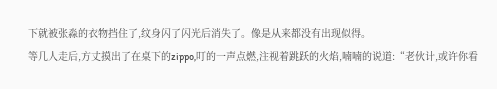下就被张淼的衣物挡住了,纹身闪了闪光后消失了。像是从来都没有出现似得。
等几人走后,方丈摸出了在桌下的zippo,叮的一声点燃,注视着跳跃的火焰,喃喃的说道:“老伙计,或许你看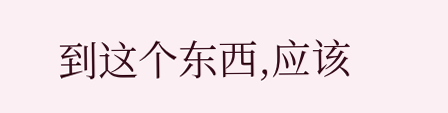到这个东西,应该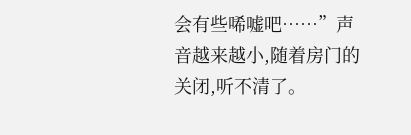会有些唏嘘吧……”声音越来越小,随着房门的关闭,听不清了。